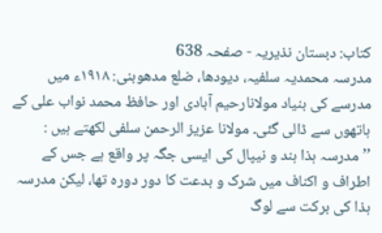کتاب: دبستان نذیریہ - صفحہ 638
مدرسہ محمدیہ سلفیہ، دیودھا، ضلع مدھوبنی: ۱۹۱۸ء میں مدرسے کی بنیاد مولانارحیم آبادی اور حافظ محمد نواب علی کے ہاتھوں سے ڈالی گئی۔ مولانا عزیز الرحمن سلفی لکھتے ہیں : ’’مدرسہ ہذا ہند و نیپال کی ایسی جگہ پر واقع ہے جس کے اطراف و اکناف میں شرک و بدعت کا دور دورہ تھا، لیکن مدرسہ ہذا کی برکت سے لوگ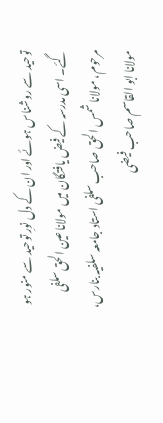توحید سے روشناس ہوئے اور ان کے دل نورِ توحید سے منور ہو گئے۔ اسی مدرسہ کے فیض یافتگان میں مولانا عین الحق سلفی مرحوم، مولانا شمس الحق صاحب سلفی استاد جامعہ سلفیہ بنارس، مولانا ابو القاسم صاحب فیضی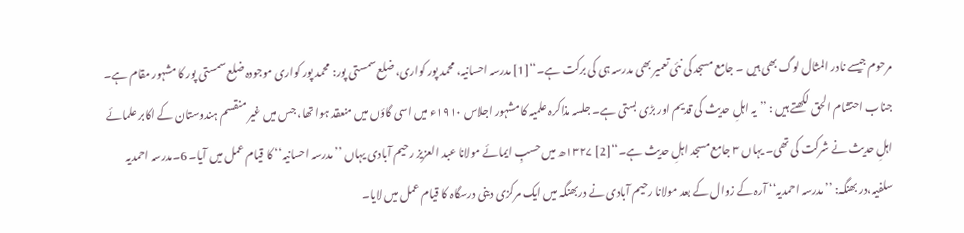مرحوم جیسے نادر المثال لوگ بھی ہیں ۔ جامع مسجد کی نئی تعمیر بھی مدرسہ ہی کی برکت ہے۔‘‘[1] مدرسہ احسانیہ، محمد پور کواری، ضلع سمستی پور: محمد پور کواری موجودہ ضلع سمستی پور کا مشہور مقام ہے۔ جناب احتشام الحق لکھتے ہیں : ’’یہ اہلِ حدیث کی قدیم اور بڑی بستی ہے۔ جلسہ مذاکرہ علمیہ کا مشہور اجلاس ۱۹۱۰ء میں اسی گاؤں میں منعقد ہوا تھا، جس میں غیر منقسم ہندوستان کے اکابر علمائے اہلِ حدیث نے شرکت کی تھی۔ یہاں ۳ جامع مسجد اہلِ حدیث ہے۔‘‘[2] ۱۳۲۷ھ میں حسبِ ایمائے مولانا عبد العزیز رحیم آبادی یہاں ’’مدرسہ احسانیہ‘‘ کا قیام عمل میں آیا۔ 6۔مدرسہ احمدیہ سلفیہ،در بھنگہ: ’’مدرسہ احمدیہ‘‘ آرہ کے زوال کے بعد مولانا رحیم آبادی نے دربھنگہ میں ایک مرکزی دینی درسگاہ کا قیام عمل میں لایا۔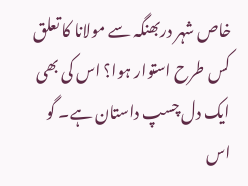خاص شہر دربھنگہ سے مولانا کا تعلق کس طرح استوار ہوا؟ اس کی بھی ایک دل چسپ داستان ہے۔ گو اس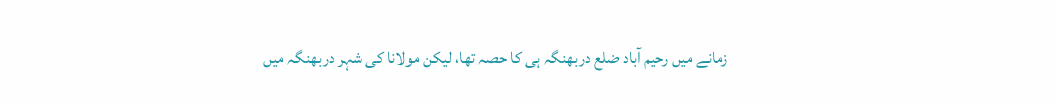زمانے میں رحیم آباد ضلع دربھنگہ ہی کا حصہ تھا، لیکن مولانا کی شہر دربھنگہ میں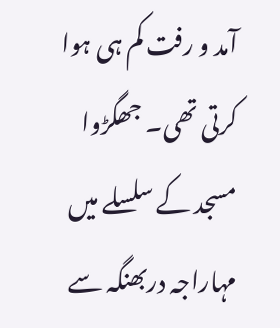آمد و رفت کم ہی ہوا کرتی تھی۔ جھگڑوا مسجد کے سلسلے میں مہاراجہ دربھنگہ سے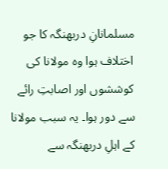مسلمانانِ دربھنگہ کا جو اختلاف ہوا وہ مولانا کی کوششوں اور اصابتِ رائے سے دور ہوا۔ یہ سبب مولانا کے اہلِ دربھنگہ سے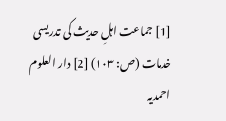[1] جماعت اہلِ حدیث کی تدریسی خدمات (ص: ۱۰۳) [2] دار العلوم احمدیہ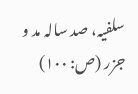سلفیہ، صد سالہ مد و جزر (ص: ۱۰۰)